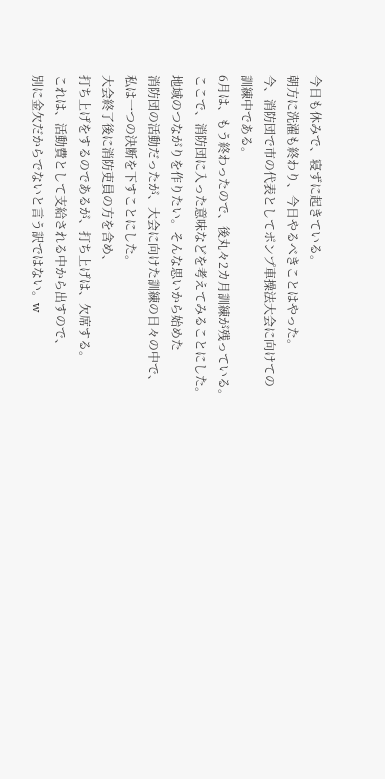今日も休みで、寝ずに起きている。
朝方に洗濯も終わり、今日やるべきことはやった。
今、消防団で市の代表としてポンプ車操法大会に向けての
訓練中である。
6月は、もう終わったので、後丸々2カ月訓練が残っている。
ここで、消防団に入った意味などを考えてみることにした。
地域のつながりを作りたい。そんな思いから始めた
消防団の活動だったが、大会に向けた訓練の日々の中で、
私は一つの決断を下すことにした。
大会終了後に消防吏員の方を含め、
打ち上げをするのであるが、打ち上げは、欠席する。
これは、活動費として支給される中から出すので、
別に金欠だからでないと言う訳ではない。w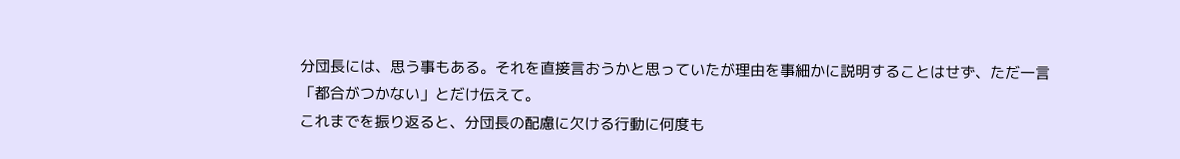分団長には、思う事もある。それを直接言おうかと思っていたが理由を事細かに説明することはせず、ただ一言
「都合がつかない」とだけ伝えて。
これまでを振り返ると、分団長の配慮に欠ける行動に何度も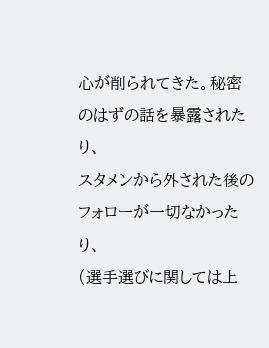心が削られてきた。秘密のはずの話を暴露されたり、
スタメンから外された後のフォローが一切なかったり、
(選手選びに関しては上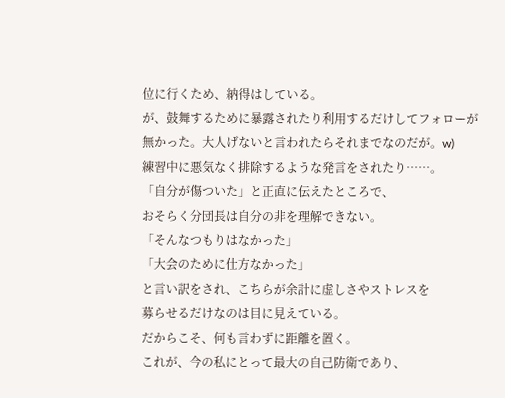位に行くため、納得はしている。
が、鼓舞するために暴露されたり利用するだけしてフォローが
無かった。大人げないと言われたらそれまでなのだが。w)
練習中に悪気なく排除するような発言をされたり……。
「自分が傷ついた」と正直に伝えたところで、
おそらく分団長は自分の非を理解できない。
「そんなつもりはなかった」
「大会のために仕方なかった」
と言い訳をされ、こちらが余計に虚しさやストレスを
募らせるだけなのは目に見えている。
だからこそ、何も言わずに距離を置く。
これが、今の私にとって最大の自己防衛であり、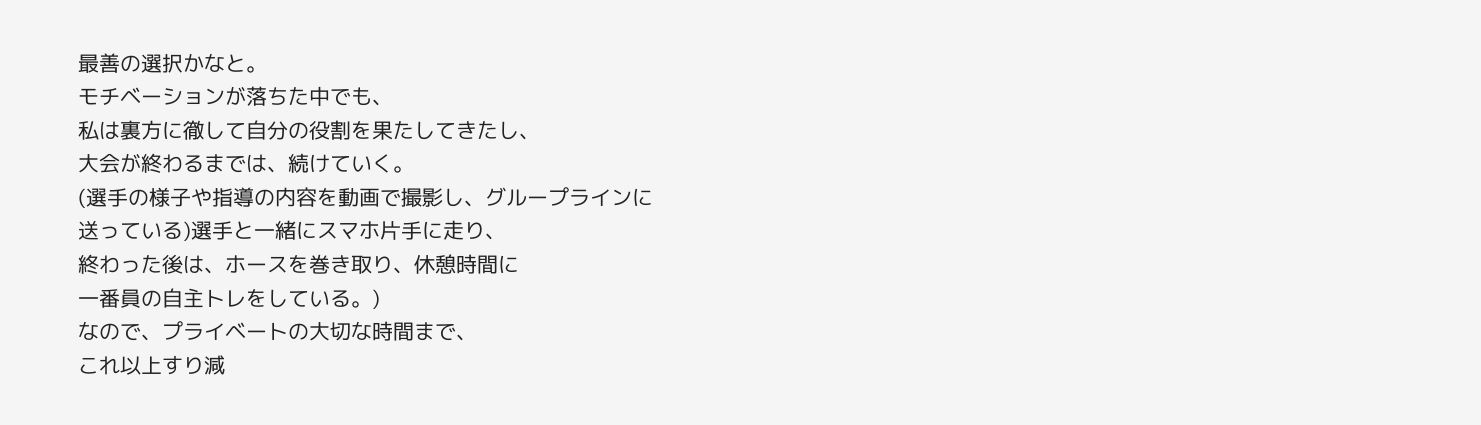最善の選択かなと。
モチベーションが落ちた中でも、
私は裏方に徹して自分の役割を果たしてきたし、
大会が終わるまでは、続けていく。
(選手の様子や指導の内容を動画で撮影し、グループラインに
送っている)選手と一緒にスマホ片手に走り、
終わった後は、ホースを巻き取り、休憩時間に
一番員の自主トレをしている。)
なので、プライベートの大切な時間まで、
これ以上すり減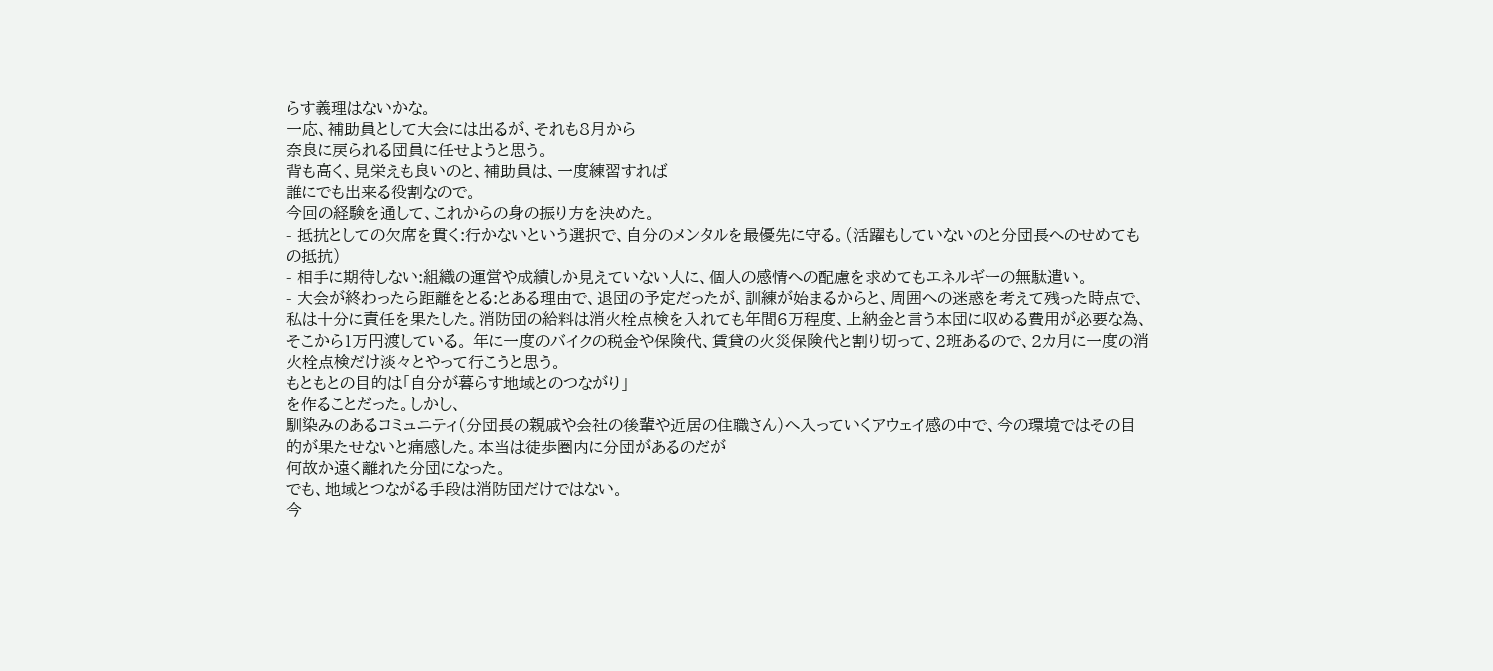らす義理はないかな。
一応、補助員として大会には出るが、それも8月から
奈良に戻られる団員に任せようと思う。
背も高く、見栄えも良いのと、補助員は、一度練習すれば
誰にでも出来る役割なので。
今回の経験を通して、これからの身の振り方を決めた。
- 抵抗としての欠席を貫く:行かないという選択で、自分のメンタルを最優先に守る。(活躍もしていないのと分団長へのせめてもの抵抗)
- 相手に期待しない:組織の運営や成績しか見えていない人に、個人の感情への配慮を求めてもエネルギーの無駄遣い。
- 大会が終わったら距離をとる:とある理由で、退団の予定だったが、訓練が始まるからと、周囲への迷惑を考えて残った時点で、私は十分に責任を果たした。消防団の給料は消火栓点検を入れても年間6万程度、上納金と言う本団に収める費用が必要な為、そこから1万円渡している。 年に一度のバイクの税金や保険代、賃貸の火災保険代と割り切って、2班あるので、2カ月に一度の消火栓点検だけ淡々とやって行こうと思う。
もともとの目的は「自分が暮らす地域とのつながり」
を作ることだった。しかし、
馴染みのあるコミュニティ(分団長の親戚や会社の後輩や近居の住職さん)へ入っていくアウェイ感の中で、今の環境ではその目的が果たせないと痛感した。本当は徒歩圏内に分団があるのだが
何故か遠く離れた分団になった。
でも、地域とつながる手段は消防団だけではない。
今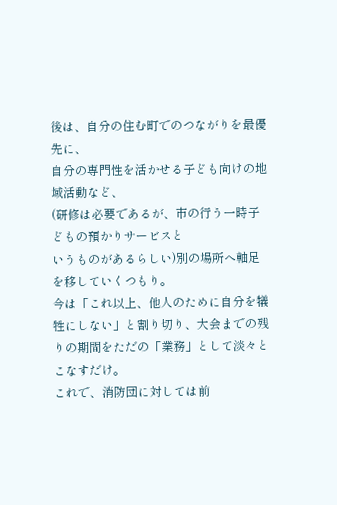後は、自分の住む町でのつながりを最優先に、
自分の専門性を活かせる子ども向けの地域活動など、
(研修は必要であるが、市の行う一時子どもの預かりサービスと
いうものがあるらしい)別の場所へ軸足を移していくつもり。
今は「これ以上、他人のために自分を犠牲にしない」と割り切り、大会までの残りの期間をただの「業務」として淡々とこなすだけ。
これで、消防団に対しては前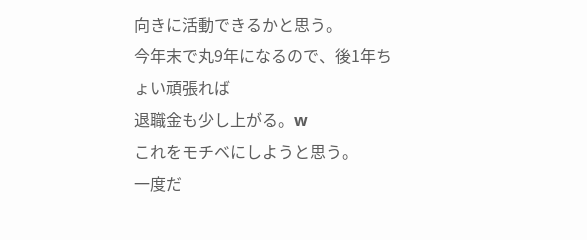向きに活動できるかと思う。
今年末で丸9年になるので、後1年ちょい頑張れば
退職金も少し上がる。w
これをモチベにしようと思う。
一度だ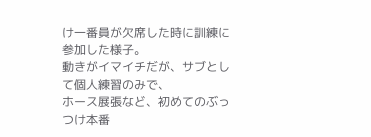け一番員が欠席した時に訓練に参加した様子。
動きがイマイチだが、サブとして個人練習のみで、
ホース展張など、初めてのぶっつけ本番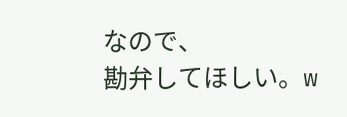なので、
勘弁してほしい。w